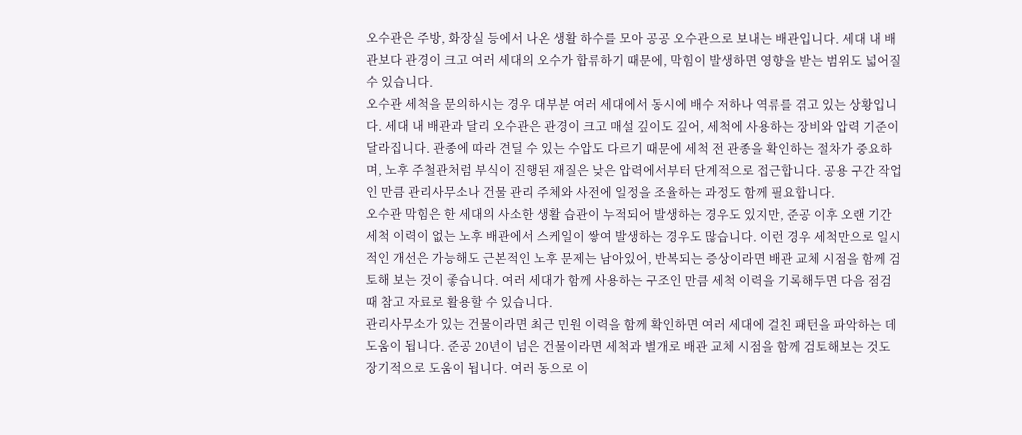오수관은 주방, 화장실 등에서 나온 생활 하수를 모아 공공 오수관으로 보내는 배관입니다. 세대 내 배관보다 관경이 크고 여러 세대의 오수가 합류하기 때문에, 막힘이 발생하면 영향을 받는 범위도 넓어질 수 있습니다.
오수관 세척을 문의하시는 경우 대부분 여러 세대에서 동시에 배수 저하나 역류를 겪고 있는 상황입니다. 세대 내 배관과 달리 오수관은 관경이 크고 매설 깊이도 깊어, 세척에 사용하는 장비와 압력 기준이 달라집니다. 관종에 따라 견딜 수 있는 수압도 다르기 때문에 세척 전 관종을 확인하는 절차가 중요하며, 노후 주철관처럼 부식이 진행된 재질은 낮은 압력에서부터 단계적으로 접근합니다. 공용 구간 작업인 만큼 관리사무소나 건물 관리 주체와 사전에 일정을 조율하는 과정도 함께 필요합니다.
오수관 막힘은 한 세대의 사소한 생활 습관이 누적되어 발생하는 경우도 있지만, 준공 이후 오랜 기간 세척 이력이 없는 노후 배관에서 스케일이 쌓여 발생하는 경우도 많습니다. 이런 경우 세척만으로 일시적인 개선은 가능해도 근본적인 노후 문제는 남아있어, 반복되는 증상이라면 배관 교체 시점을 함께 검토해 보는 것이 좋습니다. 여러 세대가 함께 사용하는 구조인 만큼 세척 이력을 기록해두면 다음 점검 때 참고 자료로 활용할 수 있습니다.
관리사무소가 있는 건물이라면 최근 민원 이력을 함께 확인하면 여러 세대에 걸친 패턴을 파악하는 데 도움이 됩니다. 준공 20년이 넘은 건물이라면 세척과 별개로 배관 교체 시점을 함께 검토해보는 것도 장기적으로 도움이 됩니다. 여러 동으로 이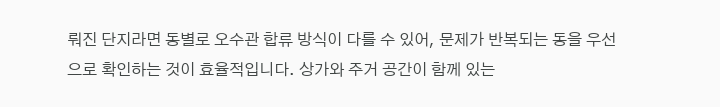뤄진 단지라면 동별로 오수관 합류 방식이 다를 수 있어, 문제가 반복되는 동을 우선으로 확인하는 것이 효율적입니다. 상가와 주거 공간이 함께 있는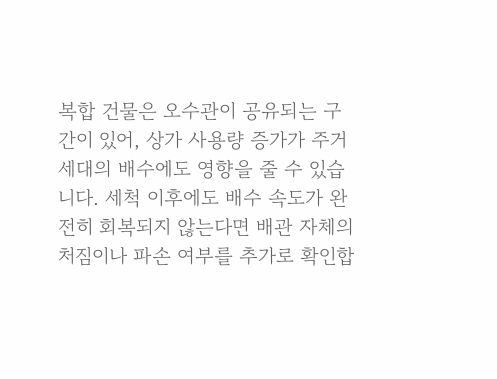복합 건물은 오수관이 공유되는 구간이 있어, 상가 사용량 증가가 주거 세대의 배수에도 영향을 줄 수 있습니다. 세척 이후에도 배수 속도가 완전히 회복되지 않는다면 배관 자체의 처짐이나 파손 여부를 추가로 확인합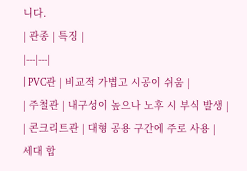니다.
| 관종 | 특징 |
|---|---|
| PVC관 | 비교적 가볍고 시공이 쉬움 |
| 주철관 | 내구성이 높으나 노후 시 부식 발생 |
| 콘크리트관 | 대형 공용 구간에 주로 사용 |
세대 합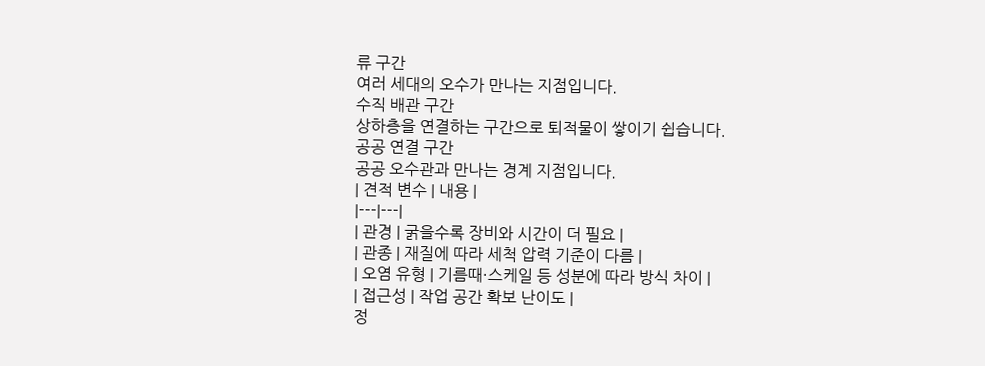류 구간
여러 세대의 오수가 만나는 지점입니다.
수직 배관 구간
상하층을 연결하는 구간으로 퇴적물이 쌓이기 쉽습니다.
공공 연결 구간
공공 오수관과 만나는 경계 지점입니다.
| 견적 변수 | 내용 |
|---|---|
| 관경 | 굵을수록 장비와 시간이 더 필요 |
| 관종 | 재질에 따라 세척 압력 기준이 다름 |
| 오염 유형 | 기름때·스케일 등 성분에 따라 방식 차이 |
| 접근성 | 작업 공간 확보 난이도 |
정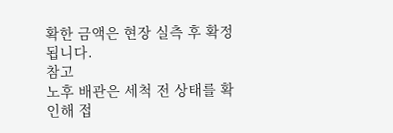확한 금액은 현장 실측 후 확정됩니다.
참고
노후 배관은 세척 전 상태를 확인해 접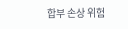합부 손상 위험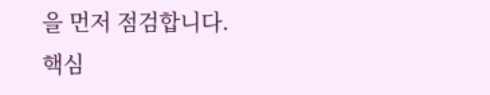을 먼저 점검합니다.
핵심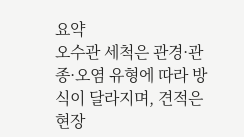요약
오수관 세척은 관경·관종·오염 유형에 따라 방식이 달라지며, 견적은 현장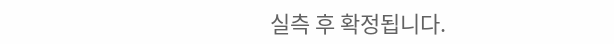실측 후 확정됩니다.